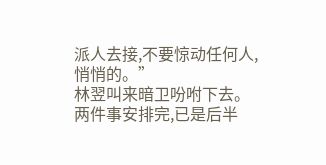派人去接,不要惊动任何人,悄悄的。”
林翌叫来暗卫吩咐下去。
两件事安排完,已是后半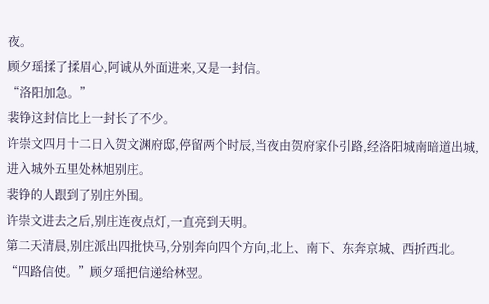夜。
顾夕瑶揉了揉眉心,阿诚从外面进来,又是一封信。
“洛阳加急。”
裴铮这封信比上一封长了不少。
许崇文四月十二日入贺文渊府邸,停留两个时辰,当夜由贺府家仆引路,经洛阳城南暗道出城,进入城外五里处林旭别庄。
裴铮的人跟到了别庄外围。
许崇文进去之后,别庄连夜点灯,一直亮到天明。
第二天清晨,别庄派出四批快马,分别奔向四个方向,北上、南下、东奔京城、西折西北。
“四路信使。”顾夕瑶把信递给林翌。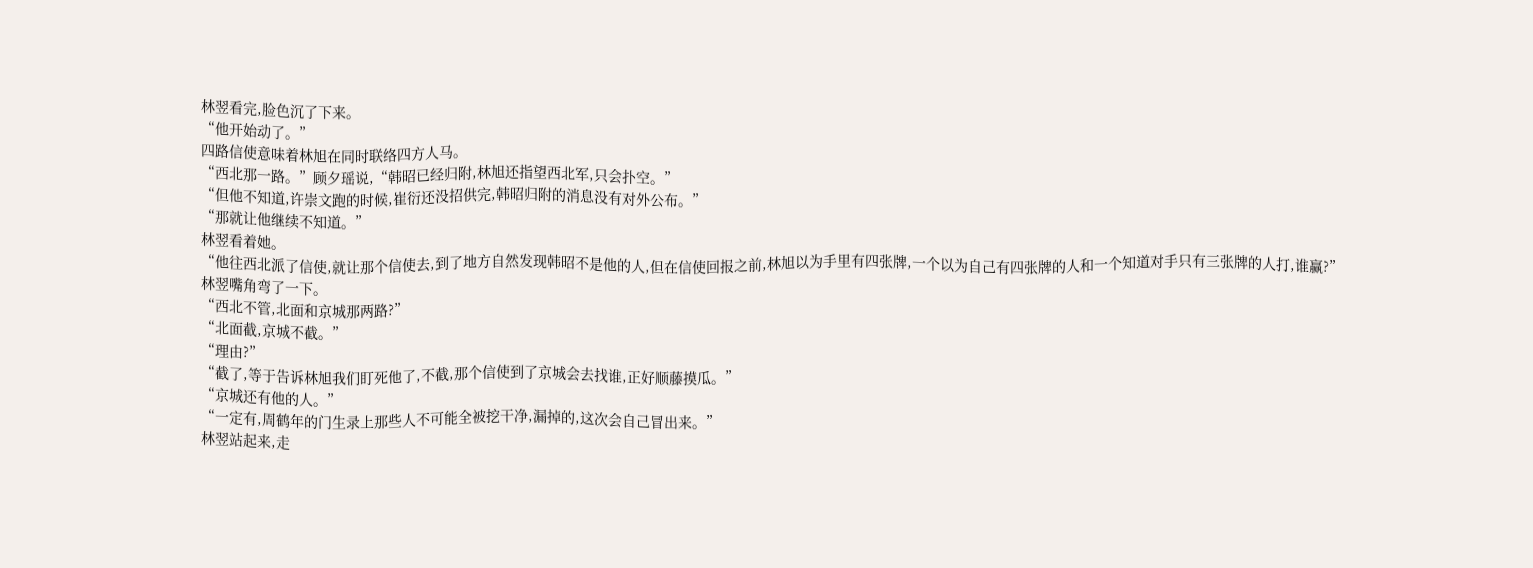林翌看完,脸色沉了下来。
“他开始动了。”
四路信使意味着林旭在同时联络四方人马。
“西北那一路。”顾夕瑶说,“韩昭已经归附,林旭还指望西北军,只会扑空。”
“但他不知道,许崇文跑的时候,崔衍还没招供完,韩昭归附的消息没有对外公布。”
“那就让他继续不知道。”
林翌看着她。
“他往西北派了信使,就让那个信使去,到了地方自然发现韩昭不是他的人,但在信使回报之前,林旭以为手里有四张牌,一个以为自己有四张牌的人和一个知道对手只有三张牌的人打,谁赢?”
林翌嘴角弯了一下。
“西北不管,北面和京城那两路?”
“北面截,京城不截。”
“理由?”
“截了,等于告诉林旭我们盯死他了,不截,那个信使到了京城会去找谁,正好顺藤摸瓜。”
“京城还有他的人。”
“一定有,周鹤年的门生录上那些人不可能全被挖干净,漏掉的,这次会自己冒出来。”
林翌站起来,走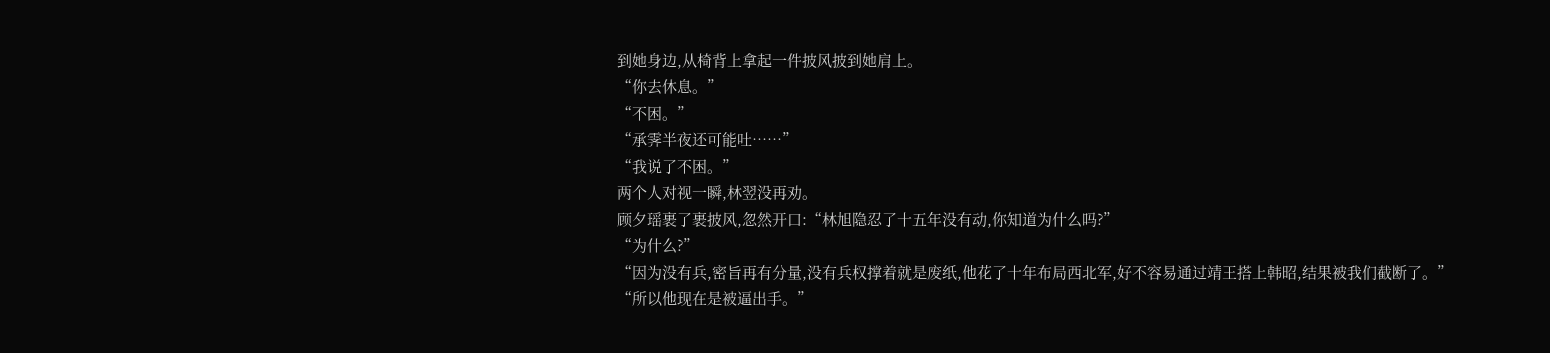到她身边,从椅背上拿起一件披风披到她肩上。
“你去休息。”
“不困。”
“承霁半夜还可能吐……”
“我说了不困。”
两个人对视一瞬,林翌没再劝。
顾夕瑶裹了裹披风,忽然开口:“林旭隐忍了十五年没有动,你知道为什么吗?”
“为什么?”
“因为没有兵,密旨再有分量,没有兵权撑着就是废纸,他花了十年布局西北军,好不容易通过靖王搭上韩昭,结果被我们截断了。”
“所以他现在是被逼出手。”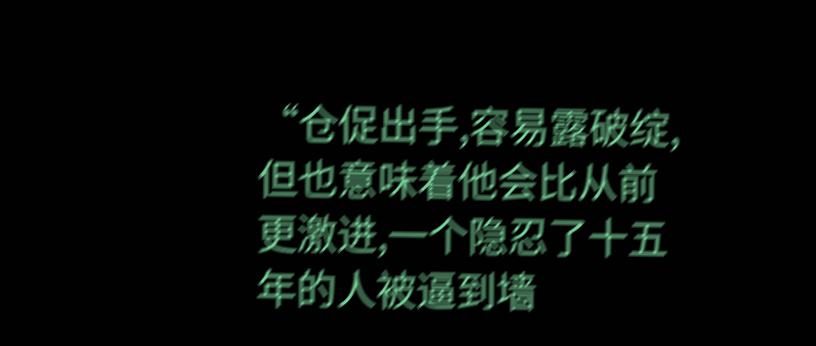“仓促出手,容易露破绽,但也意味着他会比从前更激进,一个隐忍了十五年的人被逼到墙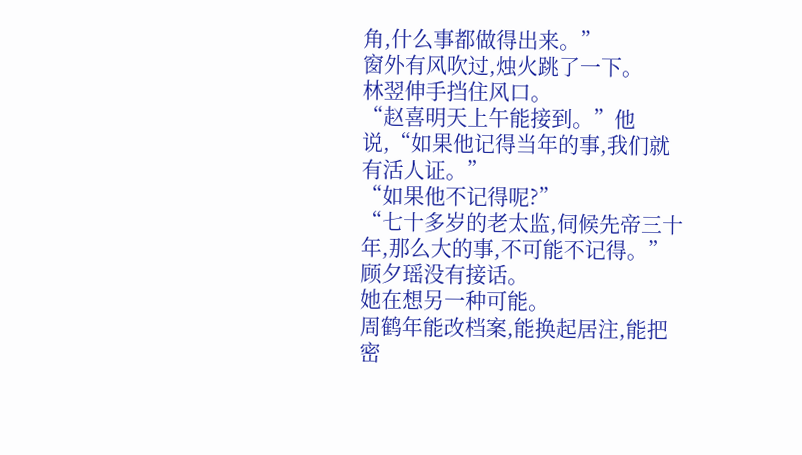角,什么事都做得出来。”
窗外有风吹过,烛火跳了一下。
林翌伸手挡住风口。
“赵喜明天上午能接到。”他说,“如果他记得当年的事,我们就有活人证。”
“如果他不记得呢?”
“七十多岁的老太监,伺候先帝三十年,那么大的事,不可能不记得。”
顾夕瑶没有接话。
她在想另一种可能。
周鹤年能改档案,能换起居注,能把密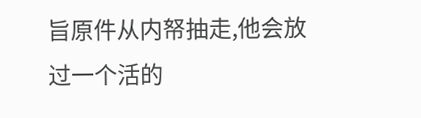旨原件从内帑抽走,他会放过一个活的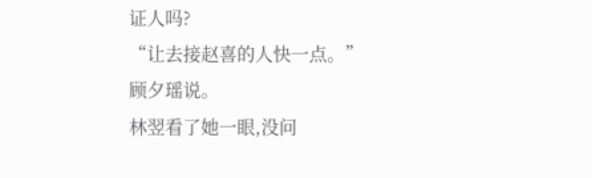证人吗?
“让去接赵喜的人快一点。”顾夕瑶说。
林翌看了她一眼,没问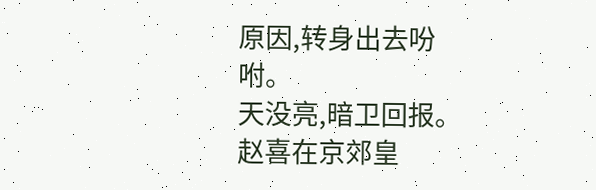原因,转身出去吩咐。
天没亮,暗卫回报。
赵喜在京郊皇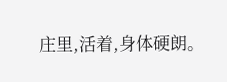庄里,活着,身体硬朗。